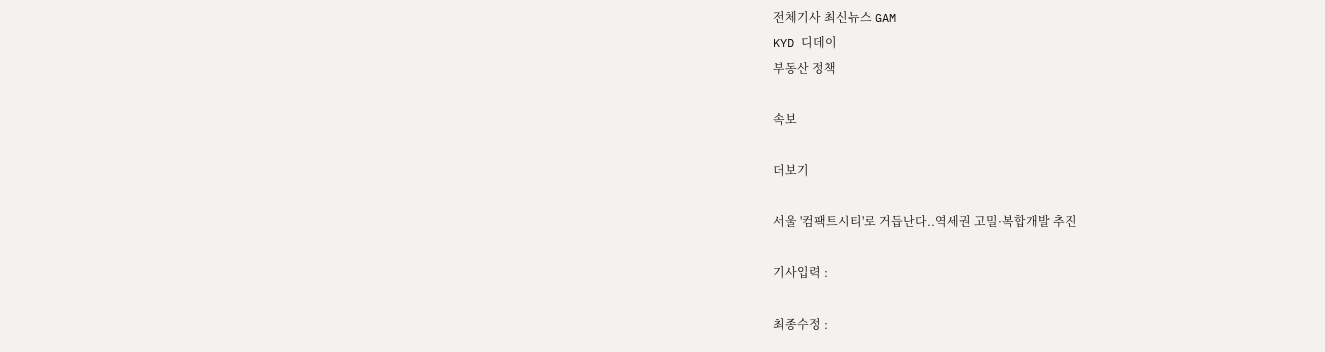전체기사 최신뉴스 GAM
KYD 디데이
부동산 정책

속보

더보기

서울 '컴팩트시티'로 거듭난다..역세권 고밀·복합개발 추진

기사입력 :

최종수정 :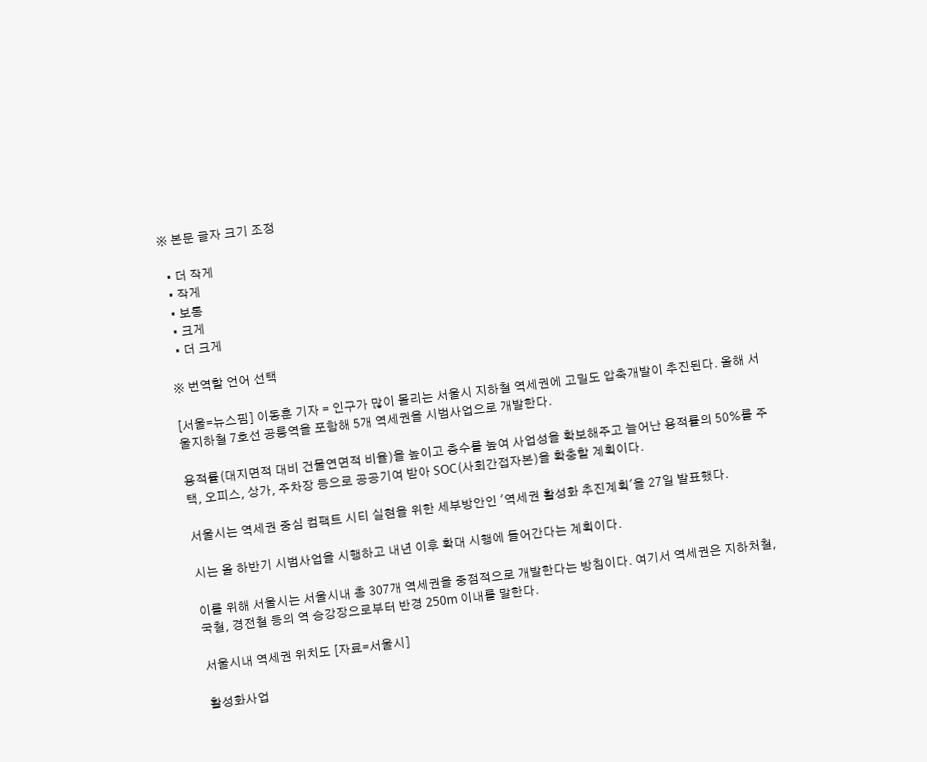※ 본문 글자 크기 조정

  • 더 작게
  • 작게
  • 보통
  • 크게
  • 더 크게

※ 번역할 언어 선택

[서울=뉴스핌] 이동훈 기자 = 인구가 많이 몰리는 서울시 지하철 역세권에 고밀도 압축개발이 추진된다. 올해 서울지하철 7호선 공릉역을 포함해 5개 역세권을 시범사업으로 개발한다.

용적률(대지면적 대비 건물연면적 비율)을 높이고 층수를 높여 사업성을 확보해주고 늘어난 용적률의 50%를 주택, 오피스, 상가, 주차장 등으로 공공기여 받아 SOC(사회간접자본)을 확충할 계획이다.

서울시는 역세권 중심 컴팩트 시티 실현을 위한 세부방안인 '역세권 활성화 추진계획'을 27일 발표했다.

시는 올 하반기 시범사업을 시행하고 내년 이후 확대 시행에 들어간다는 계획이다.

이를 위해 서울시는 서울시내 총 307개 역세권을 중점적으로 개발한다는 방침이다. 여기서 역세권은 지하처철, 국철, 경전철 등의 역 승강장으로부터 반경 250m 이내를 말한다.

서울시내 역세권 위치도 [자료=서울시]

활성화사업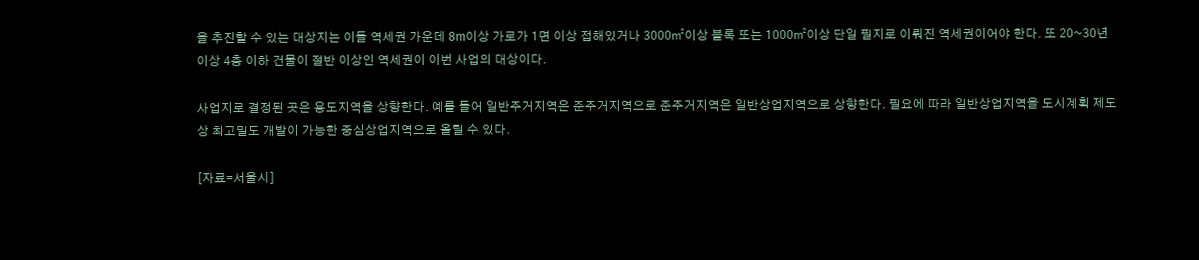을 추진할 수 있는 대상지는 이들 역세권 가운데 8m이상 가로가 1면 이상 접해있거나 3000㎡이상 블록 또는 1000㎡이상 단일 필지로 이뤄진 역세권이어야 한다. 또 20~30년 이상 4층 이하 건물이 절반 이상인 역세권이 이번 사업의 대상이다.

사업지로 결정된 곳은 용도지역을 상향한다. 예를 들어 일반주거지역은 준주거지역으로 준주거지역은 일반상업지역으로 상향한다. 필요에 따라 일반상업지역을 도시계획 제도상 최고밀도 개발이 가능한 중심상업지역으로 올릴 수 있다.

[자료=서울시]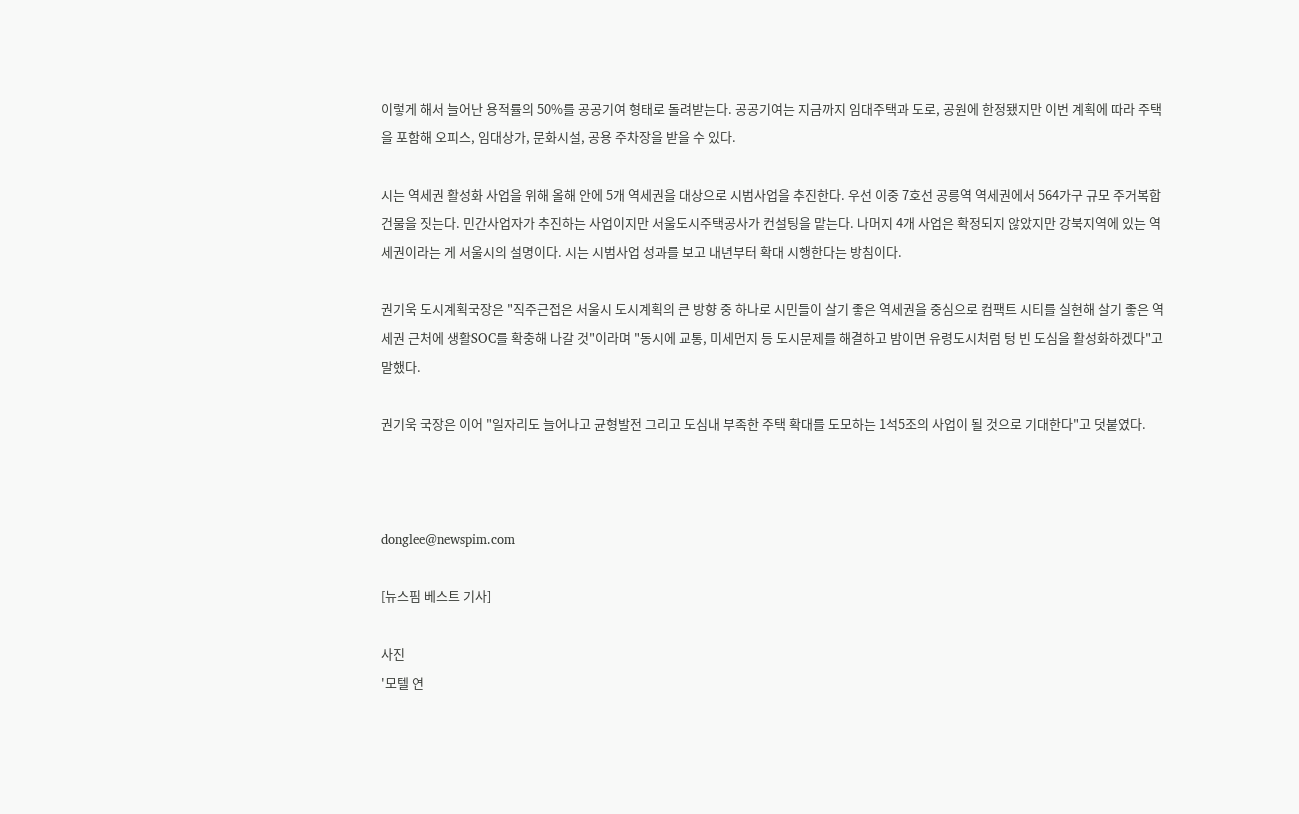이렇게 해서 늘어난 용적률의 50%를 공공기여 형태로 돌려받는다. 공공기여는 지금까지 임대주택과 도로, 공원에 한정됐지만 이번 계획에 따라 주택을 포함해 오피스, 임대상가, 문화시설, 공용 주차장을 받을 수 있다.

시는 역세권 활성화 사업을 위해 올해 안에 5개 역세권을 대상으로 시범사업을 추진한다. 우선 이중 7호선 공릉역 역세권에서 564가구 규모 주거복합 건물을 짓는다. 민간사업자가 추진하는 사업이지만 서울도시주택공사가 컨설팅을 맡는다. 나머지 4개 사업은 확정되지 않았지만 강북지역에 있는 역세권이라는 게 서울시의 설명이다. 시는 시범사업 성과를 보고 내년부터 확대 시행한다는 방침이다.

권기욱 도시계획국장은 "직주근접은 서울시 도시계획의 큰 방향 중 하나로 시민들이 살기 좋은 역세권을 중심으로 컴팩트 시티를 실현해 살기 좋은 역세권 근처에 생활SOC를 확충해 나갈 것"이라며 "동시에 교통, 미세먼지 등 도시문제를 해결하고 밤이면 유령도시처럼 텅 빈 도심을 활성화하겠다"고 말했다.

권기욱 국장은 이어 "일자리도 늘어나고 균형발전 그리고 도심내 부족한 주택 확대를 도모하는 1석5조의 사업이 될 것으로 기대한다"고 덧붙였다.



donglee@newspim.com

[뉴스핌 베스트 기사]

사진
'모텔 연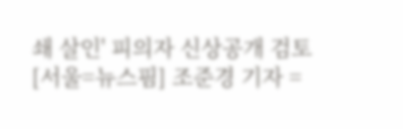쇄 살인' 피의자 신상공개 검토 [서울=뉴스핌] 조준경 기자 =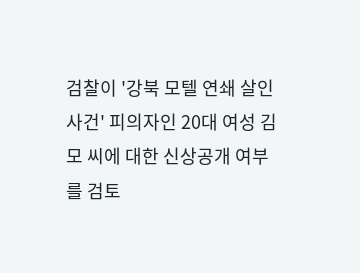검찰이 '강북 모텔 연쇄 살인 사건' 피의자인 20대 여성 김모 씨에 대한 신상공개 여부를 검토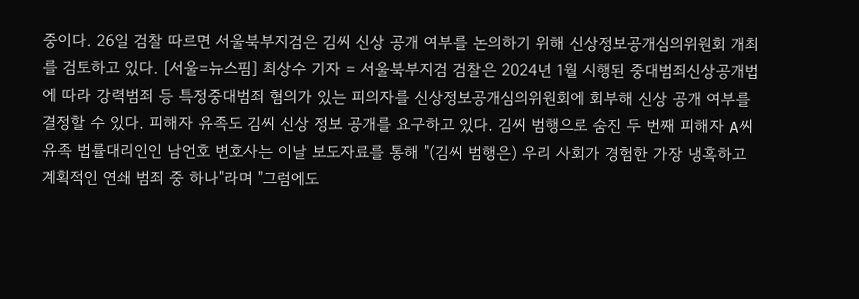중이다. 26일 검찰 따르면 서울북부지검은 김씨 신상 공개 여부를 논의하기 위해 신상정보공개심의위원회 개최를 검토하고 있다. [서울=뉴스핌] 최상수 기자 = 서울북부지검 검찰은 2024년 1월 시행된 중대범죄신상공개법에 따라 강력범죄 등 특정중대범죄 혐의가 있는 피의자를 신상정보공개심의위원회에 회부해 신상 공개 여부를 결정할 수 있다. 피해자 유족도 김씨 신상 정보 공개를 요구하고 있다. 김씨 범행으로 숨진 두 번째 피해자 A씨 유족 법률대리인인 남언호 변호사는 이날 보도자료를 통해 "(김씨 범행은) 우리 사회가 경험한 가장 냉혹하고 계획적인 연쇄 범죄 중 하나"라며 "그럼에도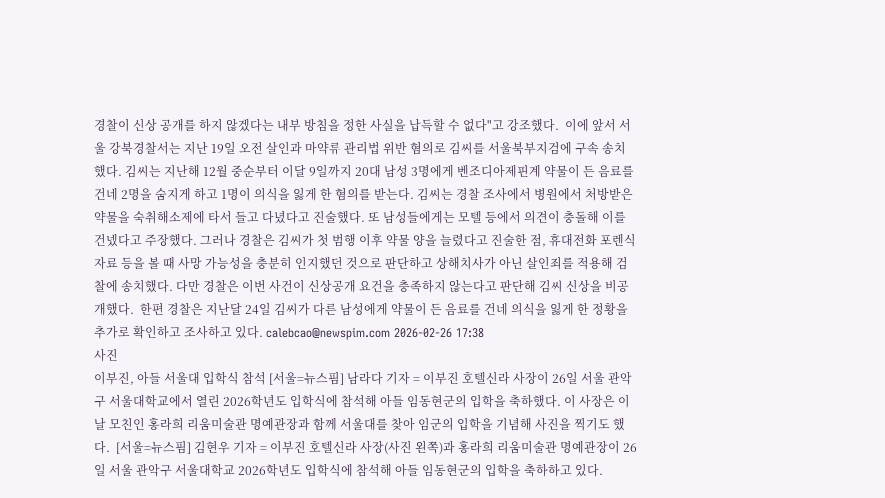경찰이 신상 공개를 하지 않겠다는 내부 방침을 정한 사실을 납득할 수 없다"고 강조했다.  이에 앞서 서울 강북경찰서는 지난 19일 오전 살인과 마약류 관리법 위반 혐의로 김씨를 서울북부지검에 구속 송치했다. 김씨는 지난해 12월 중순부터 이달 9일까지 20대 남성 3명에게 벤조디아제핀계 약물이 든 음료를 건네 2명을 숨지게 하고 1명이 의식을 잃게 한 혐의를 받는다. 김씨는 경찰 조사에서 병원에서 처방받은 약물을 숙취해소제에 타서 들고 다녔다고 진술했다. 또 남성들에게는 모텔 등에서 의견이 충돌해 이를 건넸다고 주장했다. 그러나 경찰은 김씨가 첫 범행 이후 약물 양을 늘렸다고 진술한 점, 휴대전화 포렌식 자료 등을 볼 때 사망 가능성을 충분히 인지했던 것으로 판단하고 상해치사가 아닌 살인죄를 적용해 검찰에 송치했다. 다만 경찰은 이번 사건이 신상공개 요건을 충족하지 않는다고 판단해 김씨 신상을 비공개했다.  한편 경찰은 지난달 24일 김씨가 다른 남성에게 약물이 든 음료를 건네 의식을 잃게 한 정황을 추가로 확인하고 조사하고 있다. calebcao@newspim.com 2026-02-26 17:38
사진
이부진, 아들 서울대 입학식 참석 [서울=뉴스핌] 남라다 기자 = 이부진 호텔신라 사장이 26일 서울 관악구 서울대학교에서 열린 2026학년도 입학식에 참석해 아들 임동현군의 입학을 축하했다. 이 사장은 이날 모친인 홍라희 리움미술관 명예관장과 함께 서울대를 찾아 임군의 입학을 기념해 사진을 찍기도 했다.  [서울=뉴스핌] 김현우 기자 = 이부진 호텔신라 사장(사진 왼쪽)과 홍라희 리움미술관 명예관장이 26일 서울 관악구 서울대학교 2026학년도 입학식에 참석해 아들 임동현군의 입학을 축하하고 있다.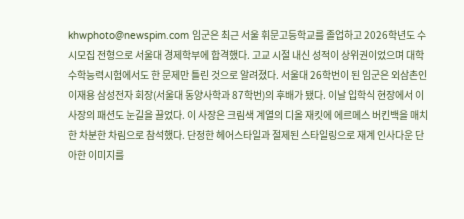khwphoto@newspim.com 임군은 최근 서울 휘문고등학교를 졸업하고 2026학년도 수시모집 전형으로 서울대 경제학부에 합격했다. 고교 시절 내신 성적이 상위권이었으며 대학수학능력시험에서도 한 문제만 틀린 것으로 알려졌다. 서울대 26학번이 된 임군은 외삼촌인 이재용 삼성전자 회장(서울대 동양사학과 87학번)의 후배가 됐다. 이날 입학식 현장에서 이 사장의 패션도 눈길을 끌었다. 이 사장은 크림색 계열의 디올 재킷에 에르메스 버킨백을 매치한 차분한 차림으로 참석했다. 단정한 헤어스타일과 절제된 스타일링으로 재계 인사다운 단아한 이미지를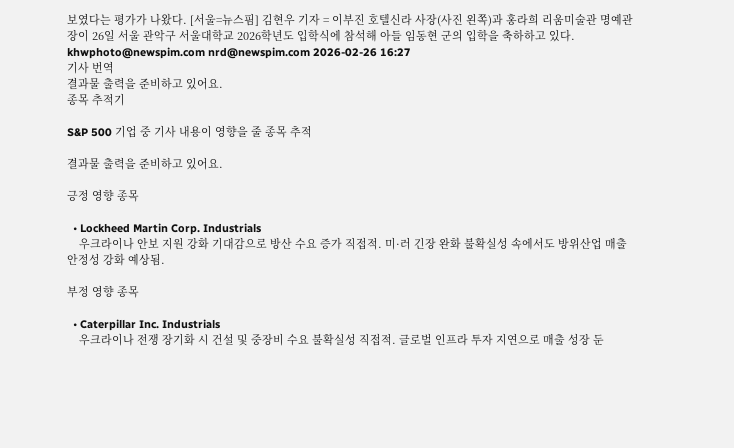보였다는 평가가 나왔다. [서울=뉴스핌] 김현우 기자 = 이부진 호텔신라 사장(사진 왼쪽)과 홍라희 리움미술관 명예관장이 26일 서울 관악구 서울대학교 2026학년도 입학식에 참석해 아들 임동현 군의 입학을 축하하고 있다. khwphoto@newspim.com nrd@newspim.com 2026-02-26 16:27
기사 번역
결과물 출력을 준비하고 있어요.
종목 추적기

S&P 500 기업 중 기사 내용이 영향을 줄 종목 추적

결과물 출력을 준비하고 있어요.

긍정 영향 종목

  • Lockheed Martin Corp. Industrials
    우크라이나 안보 지원 강화 기대감으로 방산 수요 증가 직접적. 미·러 긴장 완화 불확실성 속에서도 방위산업 매출 안정성 강화 예상됨.

부정 영향 종목

  • Caterpillar Inc. Industrials
    우크라이나 전쟁 장기화 시 건설 및 중장비 수요 불확실성 직접적. 글로벌 인프라 투자 지연으로 매출 성장 둔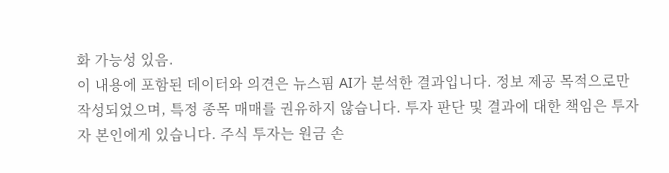화 가능성 있음.
이 내용에 포함된 데이터와 의견은 뉴스핌 AI가 분석한 결과입니다. 정보 제공 목적으로만 작성되었으며, 특정 종목 매매를 권유하지 않습니다. 투자 판단 및 결과에 대한 책임은 투자자 본인에게 있습니다. 주식 투자는 원금 손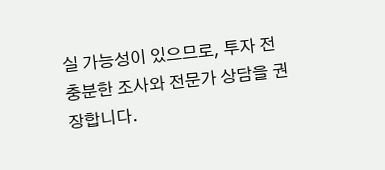실 가능성이 있으므로, 투자 전 충분한 조사와 전문가 상담을 권장합니다.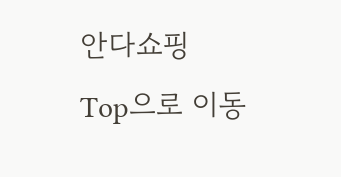안다쇼핑
Top으로 이동